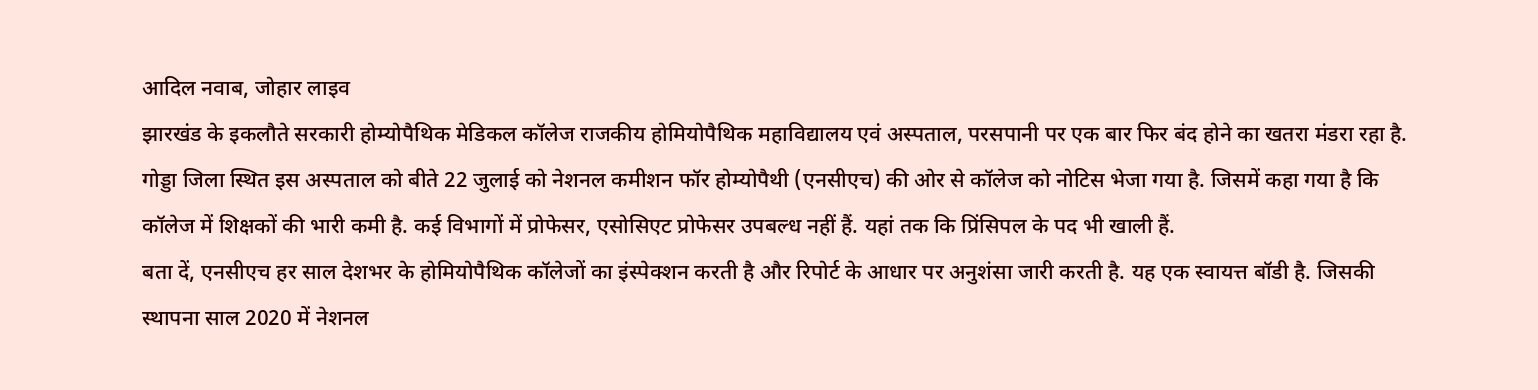आदिल नवाब, जोहार लाइव
झारखंड के इकलौते सरकारी होम्योपैथिक मेडिकल कॉलेज राजकीय होमियोपैथिक महाविद्यालय एवं अस्पताल, परसपानी पर एक बार फिर बंद होने का खतरा मंडरा रहा है. गोड्डा जिला स्थित इस अस्पताल को बीते 22 जुलाई को नेशनल कमीशन फॉर होम्योपैथी (एनसीएच) की ओर से कॉलेज को नोटिस भेजा गया है. जिसमें कहा गया है कि कॉलेज में शिक्षकों की भारी कमी है. कई विभागों में प्रोफेसर, एसोसिएट प्रोफेसर उपबल्ध नहीं हैं. यहां तक कि प्रिंसिपल के पद भी खाली हैं.
बता दें, एनसीएच हर साल देशभर के होमियोपैथिक कॉलेजों का इंस्पेक्शन करती है और रिपोर्ट के आधार पर अनुशंसा जारी करती है. यह एक स्वायत्त बॉडी है. जिसकी स्थापना साल 2020 में नेशनल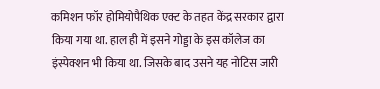कमिशन फॉर होमियोपैथिक एक्ट के तहत केंद्र सरकार द्वारा किया गया था. हाल ही में इसने गोड्डा के इस कॉलेज का इंस्पेक्शन भी किया था. जिसके बाद उसने यह नोटिस जारी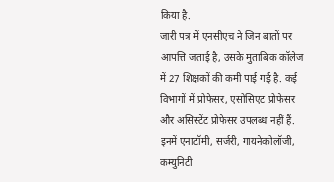किया है.
जारी पत्र में एनसीएच ने जिन बातों पर आपत्ति जताई है, उसके मुताबिक कॉलेज में 27 शिक्षकों की कमी पाई गई है. कई विभागों में प्रोफेसर, एसोसिएट प्रोफेसर और असिस्टेंट प्रोफेसर उपलब्ध नहीं हैं. इनमें एनाटॉमी, सर्जरी, गायनेकोलॉजी, कम्युनिटी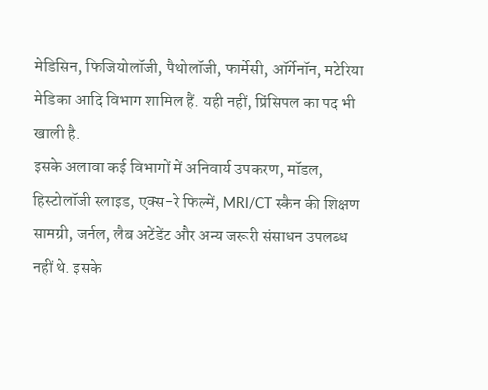मेडिसिन, फिजियोलॉजी, पैथोलॉजी, फार्मेसी, ऑर्गेनॉन, मटेरिया मेडिका आदि विभाग शामिल हैं. यही नहीं, प्रिंसिपल का पद भी खाली है.
इसके अलावा कई विभागों में अनिवार्य उपकरण, मॉडल, हिस्टोलॉजी स्लाइड, एक्स-रे फिल्में, MRI/CT स्कैन की शिक्षण सामग्री, जर्नल, लैब अटेंडेंट और अन्य जरूरी संसाधन उपलब्ध नहीं थे. इसके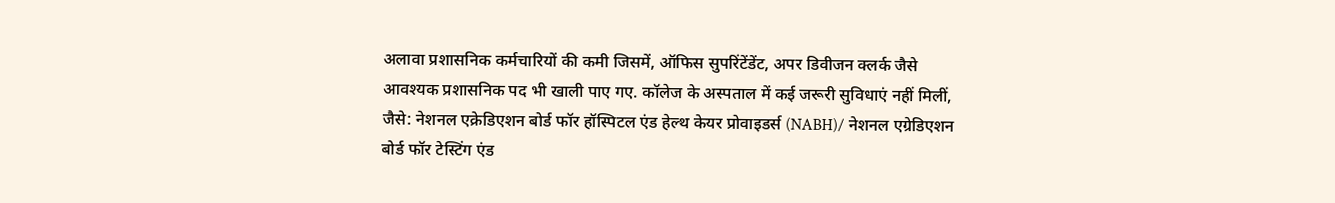अलावा प्रशासनिक कर्मचारियों की कमी जिसमें, ऑफिस सुपरिंटेंडेंट, अपर डिवीजन क्लर्क जैसे आवश्यक प्रशासनिक पद भी खाली पाए गए. कॉलेज के अस्पताल में कई जरूरी सुविधाएं नहीं मिलीं, जैसे: नेशनल एक्रेडिएशन बोर्ड फॉर हॉस्पिटल एंड हेल्थ केयर प्रोवाइडर्स (NABH)/ नेशनल एग्रेडिएशन बोर्ड फॉर टेस्टिंग एंड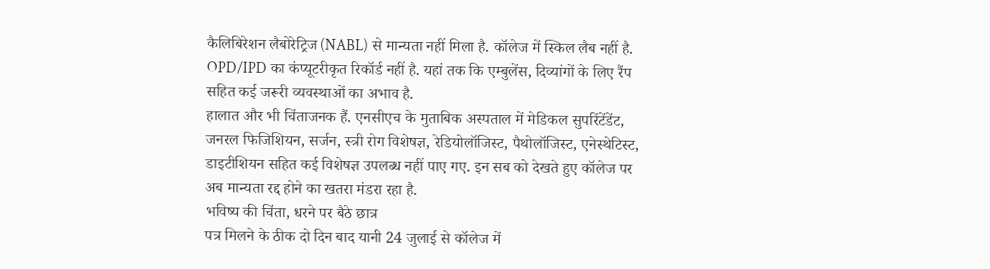कैलिबिरेशन लैबोरेट्रिज (NABL) से मान्यता नहीं मिला है. कॉलेज में स्किल लैब नहीं है. OPD/IPD का कंप्यूटरीकृत रिकॉर्ड नहीं है. यहां तक कि एम्बुलेंस, दिव्यांगों के लिए रैंप सहित कई जरूरी व्यवस्थाओं का अभाव है.
हालात और भी चिंताजनक हैं. एनसीएच के मुताबिक अस्पताल में मेडिकल सुपरिंटेंडेंट, जनरल फिजिशियन, सर्जन, स्त्री रोग विशेषज्ञ, रेडियोलॉजिस्ट, पैथोलॉजिस्ट, एनेस्थेटिस्ट, डाइटीशियन सहित कई विशेषज्ञ उपलब्ध नहीं पाए गए. इन सब को देखते हुए कॉलेज पर अब मान्यता रद्द होने का खतरा मंडरा रहा है.
भविष्य की चिंता, धरने पर बैठे छात्र
पत्र मिलने के ठीक दो दिन बाद यानी 24 जुलाई से कॉलेज में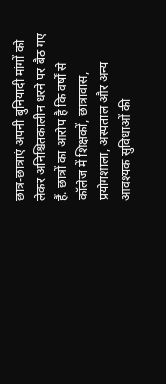छात्र-छात्राएं अपनी बुनियादी मांगों को लेकर अनिश्चितकालीन धरने पर बैठ गए हैं. छात्रों का आरोप है कि वर्षों से कॉलेज में शिक्षकों, छात्रावास, प्रयोगशाला, अस्पताल और अन्य आवश्यक सुविधाओं की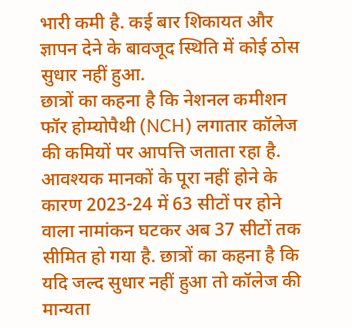भारी कमी है. कई बार शिकायत और ज्ञापन देने के बावजूद स्थिति में कोई ठोस सुधार नहीं हुआ.
छात्रों का कहना है कि नेशनल कमीशन फॉर होम्योपैथी (NCH) लगातार कॉलेज की कमियों पर आपत्ति जताता रहा है. आवश्यक मानकों के पूरा नहीं होने के कारण 2023-24 में 63 सीटों पर होने वाला नामांकन घटकर अब 37 सीटों तक सीमित हो गया है. छात्रों का कहना है कि यदि जल्द सुधार नहीं हुआ तो कॉलेज की मान्यता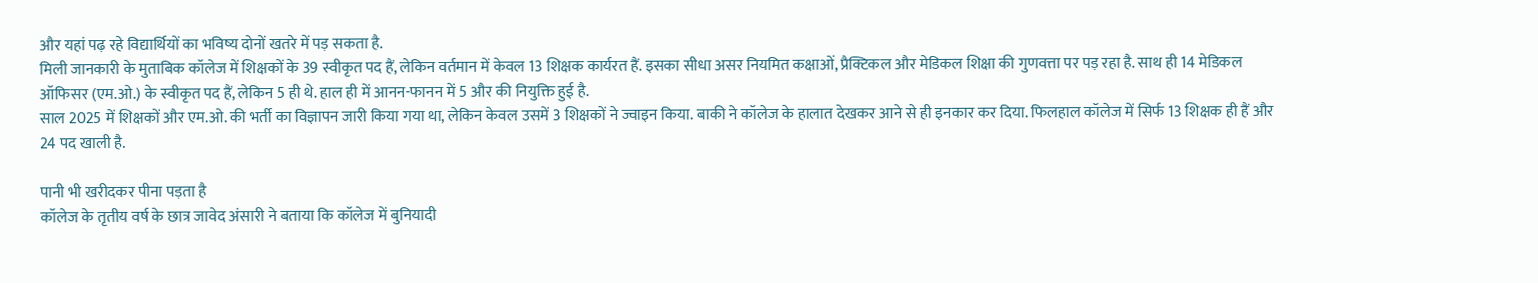और यहां पढ़ रहे विद्यार्थियों का भविष्य दोनों खतरे में पड़ सकता है.
मिली जानकारी के मुताबिक कॉलेज में शिक्षकों के 39 स्वीकृत पद हैं, लेकिन वर्तमान में केवल 13 शिक्षक कार्यरत हैं. इसका सीधा असर नियमित कक्षाओं, प्रैक्टिकल और मेडिकल शिक्षा की गुणवत्ता पर पड़ रहा है. साथ ही 14 मेडिकल ऑफिसर (एम.ओ.) के स्वीकृत पद हैं, लेकिन 5 ही थे. हाल ही में आनन-फानन में 5 और की नियुक्ति हुई है.
साल 2025 में शिक्षकों और एम.ओ. की भर्ती का विज्ञापन जारी किया गया था, लेकिन केवल उसमें 3 शिक्षकों ने ज्वाइन किया. बाकी ने कॉलेज के हालात देखकर आने से ही इनकार कर दिया. फिलहाल कॉलेज में सिर्फ 13 शिक्षक ही हैं और 24 पद खाली है.

पानी भी खरीदकर पीना पड़ता है
कॉलेज के तृतीय वर्ष के छात्र जावेद अंसारी ने बताया कि कॉलेज में बुनियादी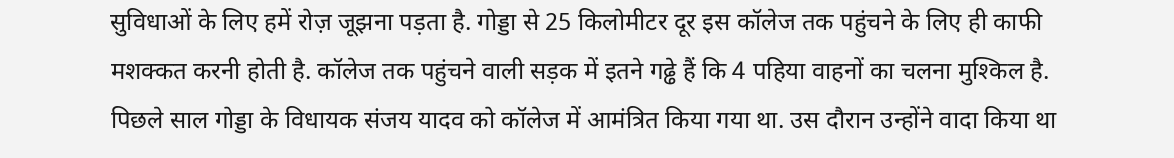सुविधाओं के लिए हमें रोज़ जूझना पड़ता है. गोड्डा से 25 किलोमीटर दूर इस कॉलेज तक पहुंचने के लिए ही काफी मशक्कत करनी होती है. कॉलेज तक पहुंचने वाली सड़क में इतने गढ्ढे हैं कि 4 पहिया वाहनों का चलना मुश्किल है. पिछले साल गोड्डा के विधायक संजय यादव को कॉलेज में आमंत्रित किया गया था. उस दौरान उन्होंने वादा किया था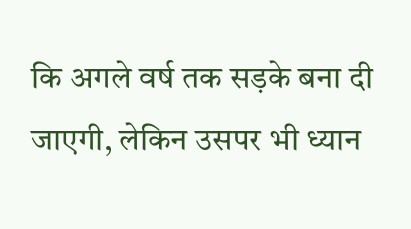कि अगले वर्ष तक सड़के बना दी जाएगी, लेकिन उसपर भी ध्यान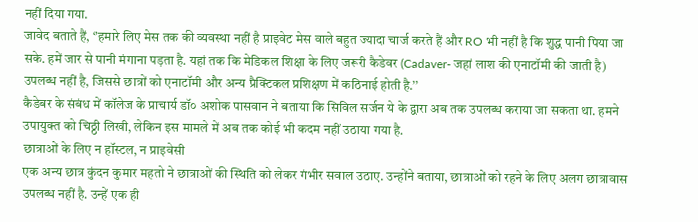नहीं दिया गया.
जावेद बताते हैं, ‘’हमारे लिए मेस तक की व्यवस्था नहीं है प्राइवेट मेस वाले बहुत ज्यादा चार्ज करते हैं और RO भी नहीं है कि शुद्ध पानी पिया जा सके. हमें जार से पानी मंगाना पड़ता है. यहां तक कि मेडिकल शिक्षा के लिए जरूरी कैडेवर (Cadaver- जहां लाश की एनाटॉमी की जाती है) उपलब्ध नहीं है, जिससे छात्रों को एनाटॉमी और अन्य प्रैक्टिकल प्रशिक्षण में कठिनाई होती है.’’
कैडेबर के संबंध में कॉलेज के प्राचार्य डॉ० अशोक पासवान ने बताया कि सिविल सर्जन ये के द्वारा अब तक उपलब्ध कराया जा सकता था. हमने उपायुक्त को चिठ्ठी लिखी, लेकिन इस मामले में अब तक कोई भी कदम नहीं उठाया गया है.
छात्राओं के लिए न हॉस्टल, न प्राइवेसी
एक अन्य छात्र कुंदन कुमार महतो ने छात्राओं की स्थिति को लेकर गंभीर सवाल उठाए. उन्होंने बताया, छात्राओं को रहने के लिए अलग छात्रावास उपलब्ध नहीं है. उन्हें एक ही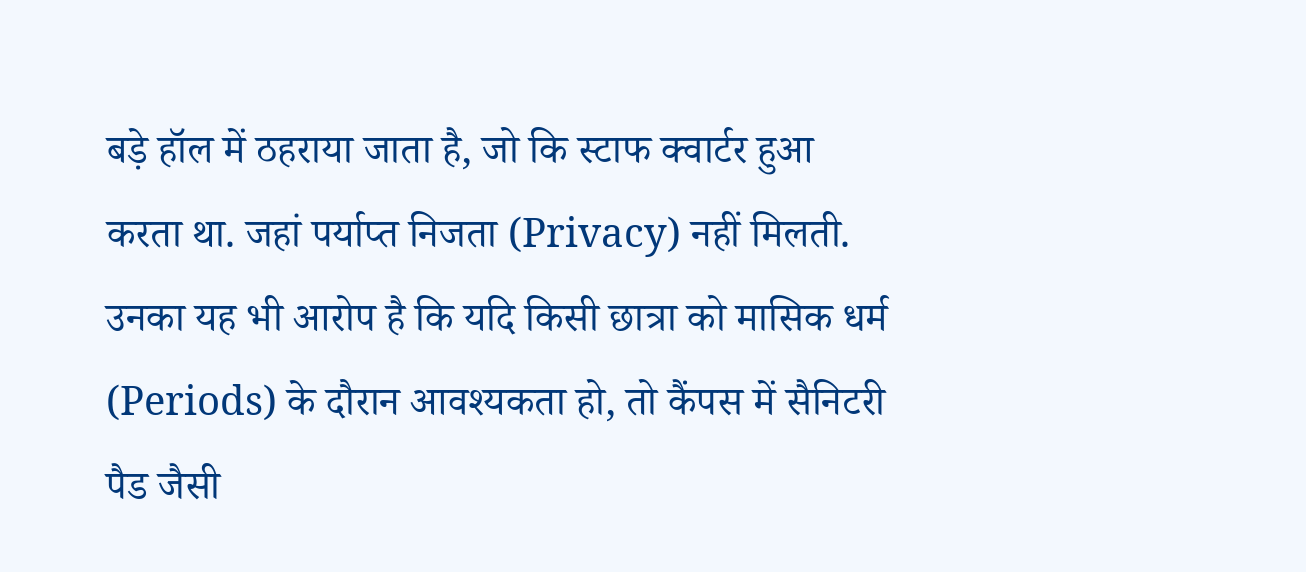बड़े हॉल में ठहराया जाता है, जो कि स्टाफ क्वार्टर हुआ करता था. जहां पर्याप्त निजता (Privacy) नहीं मिलती. उनका यह भी आरोप है कि यदि किसी छात्रा को मासिक धर्म (Periods) के दौरान आवश्यकता हो, तो कैंपस में सैनिटरी पैड जैसी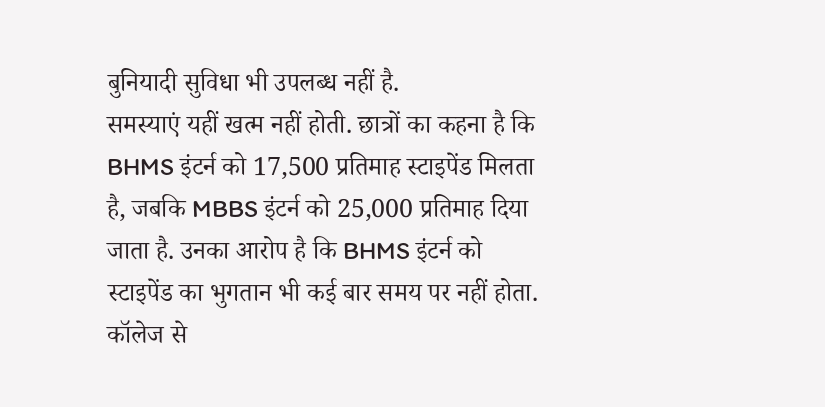बुनियादी सुविधा भी उपलब्ध नहीं है.
समस्याएं यहीं खत्म नहीं होती. छात्रों का कहना है कि BHMS इंटर्न को 17,500 प्रतिमाह स्टाइपेंड मिलता है, जबकि MBBS इंटर्न को 25,000 प्रतिमाह दिया जाता है. उनका आरोप है कि BHMS इंटर्न को स्टाइपेंड का भुगतान भी कई बार समय पर नहीं होता.
कॉलेज से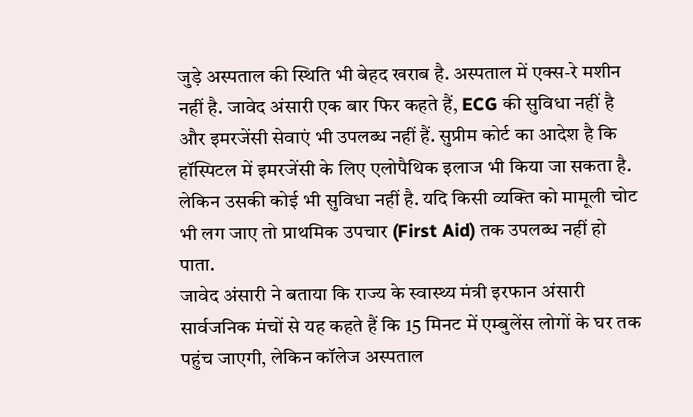जुड़े अस्पताल की स्थिति भी बेहद खराब है. अस्पताल में एक्स-रे मशीन नहीं है. जावेद अंसारी एक बार फिर कहते हैं, ECG की सुविधा नहीं है और इमरजेंसी सेवाएं भी उपलब्ध नहीं हैं. सुप्रीम कोर्ट का आदेश है कि हॉस्पिटल में इमरजेंसी के लिए एलोपैथिक इलाज भी किया जा सकता है. लेकिन उसकी कोई भी सुविधा नहीं है. यदि किसी व्यक्ति को मामूली चोट भी लग जाए तो प्राथमिक उपचार (First Aid) तक उपलब्ध नहीं हो पाता.
जावेद अंसारी ने बताया कि राज्य के स्वास्थ्य मंत्री इरफान अंसारी सार्वजनिक मंचों से यह कहते हैं कि 15 मिनट में एम्बुलेंस लोगों के घर तक पहुंच जाएगी, लेकिन कॉलेज अस्पताल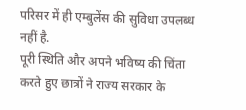परिसर में ही एम्बुलेंस की सुविधा उपलब्ध नहीं है.
पूरी स्थिति और अपने भविष्य की चिंता करते हुए छात्रों ने राज्य सरकार के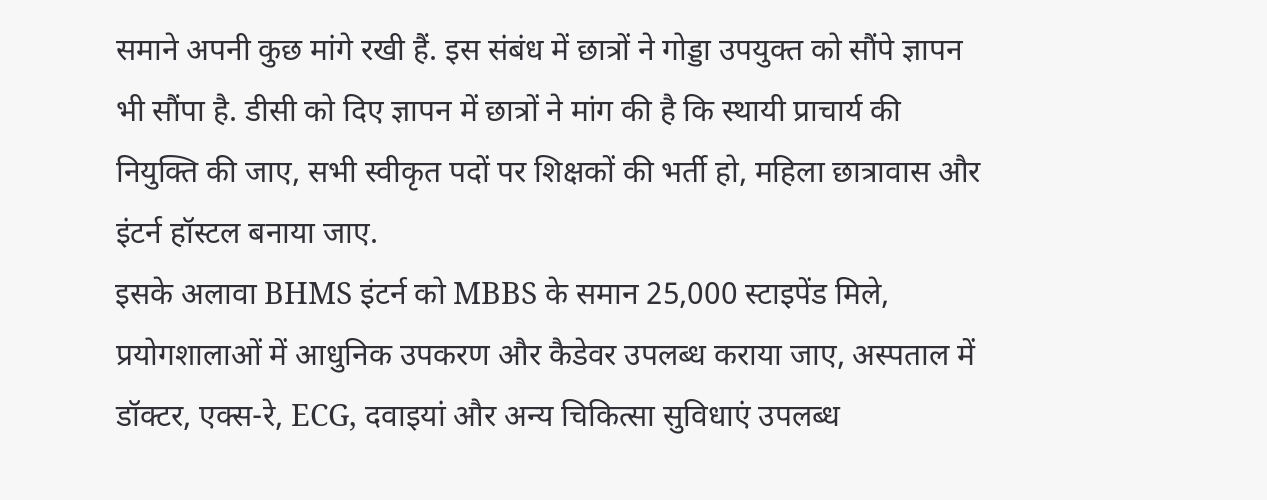समाने अपनी कुछ मांगे रखी हैं. इस संबंध में छात्रों ने गोड्डा उपयुक्त को सौंपे ज्ञापन भी सौंपा है. डीसी को दिए ज्ञापन में छात्रों ने मांग की है कि स्थायी प्राचार्य की नियुक्ति की जाए, सभी स्वीकृत पदों पर शिक्षकों की भर्ती हो, महिला छात्रावास और इंटर्न हॉस्टल बनाया जाए.
इसके अलावा BHMS इंटर्न को MBBS के समान 25,000 स्टाइपेंड मिले, प्रयोगशालाओं में आधुनिक उपकरण और कैडेवर उपलब्ध कराया जाए, अस्पताल में डॉक्टर, एक्स-रे, ECG, दवाइयां और अन्य चिकित्सा सुविधाएं उपलब्ध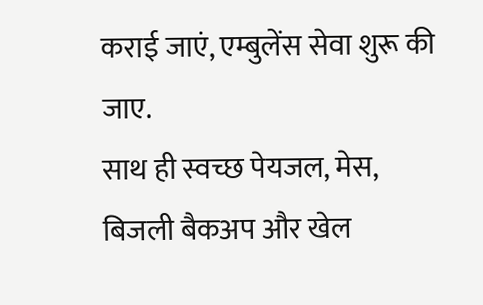कराई जाएं, एम्बुलेंस सेवा शुरू की जाए.
साथ ही स्वच्छ पेयजल, मेस, बिजली बैकअप और खेल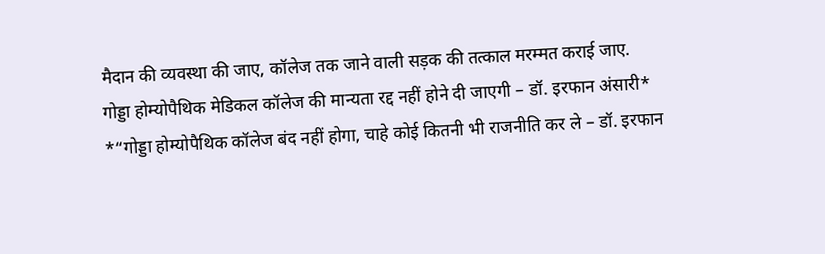मैदान की व्यवस्था की जाए, कॉलेज तक जाने वाली सड़क की तत्काल मरम्मत कराई जाए.
गोड्डा होम्योपैथिक मेडिकल कॉलेज की मान्यता रद्द नहीं होने दी जाएगी – डॉ. इरफान अंसारी*
*“गोड्डा होम्योपैथिक कॉलेज बंद नहीं होगा, चाहे कोई कितनी भी राजनीति कर ले – डॉ. इरफान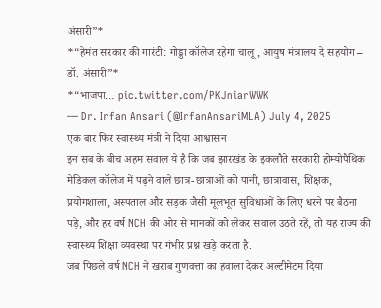अंसारी”*
*“हेमंत सरकार की गारंटी: गोड्डा कॉलेज रहेगा चालू, आयुष मंत्रालय दे सहयोग – डॉ. अंसारी”*
*“भाजपा… pic.twitter.com/PKJniarWWK
— Dr. Irfan Ansari (@IrfanAnsariMLA) July 4, 2025
एक बार फिर स्वास्थ्य मंत्री ने दिया आश्वासन
इन सब के बीच अहम सवाल ये है कि जब झारखंड के इकलौते सरकारी होम्योपैथिक मेडिकल कॉलेज में पढ़ने वाले छात्र-छात्राओं को पानी, छात्रावास, शिक्षक, प्रयोगशाला, अस्पताल और सड़क जैसी मूलभूत सुविधाओं के लिए धरने पर बैठना पड़े, और हर वर्ष NCH की ओर से मानकों को लेकर सवाल उठते रहें, तो यह राज्य की स्वास्थ्य शिक्षा व्यवस्था पर गंभीर प्रश्न खड़े करता है.
जब पिछले वर्ष NCH ने खराब गुणवत्ता का हवाला देकर अल्टीमेटम दिया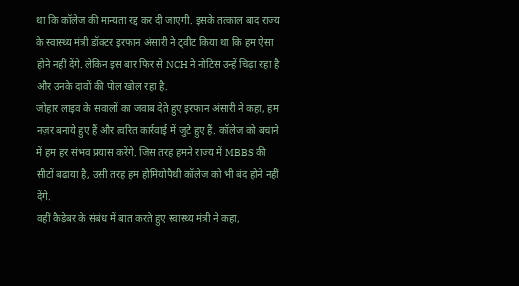था कि कॉलेज की मान्यता रद्द कर दी जाएगी. इसके तत्काल बाद राज्य के स्वास्थ्य मंत्री डॉक्टर इरफान अंसारी ने ट्वीट किया था कि हम ऐसा होने नहीं देंगे. लेकिन इस बार फिर से NCH ने नोटिस उन्हें चिढ़ा रहा है और उनके दावों की पोल खोल रहा है.
जोहार लाइव के सवालों का जवाब देते हुए इरफान अंसारी ने कहा, हम नज़र बनाये हुए हैं और त्वरित कार्रवाई में जुटे हुए हैं. कॉलेज को बचाने में हम हर संभव प्रयास करेंगे. जिस तरह हमने राज्य में MBBS की सीटों बढाया है, उसी तरह हम होमियोपैथी कॉलेज को भी बंद होने नहीं देंगे.
वहीं कैडेबर के संबंध में बात करते हुए स्वास्थ्य मंत्री ने कहा,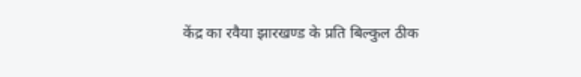केंद्र का रवैया झारखण्ड के प्रति बिल्कुल ठीक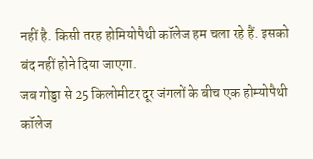नहीं है. किसी तरह होमियोपैथी कॉलेज हम चला रहे हैं. इसको बंद नहीं होने दिया जाएगा.
जब गोड्डा से 25 किलोमीटर दूर जंगलों के बीच एक होम्योपैथी कॉलेज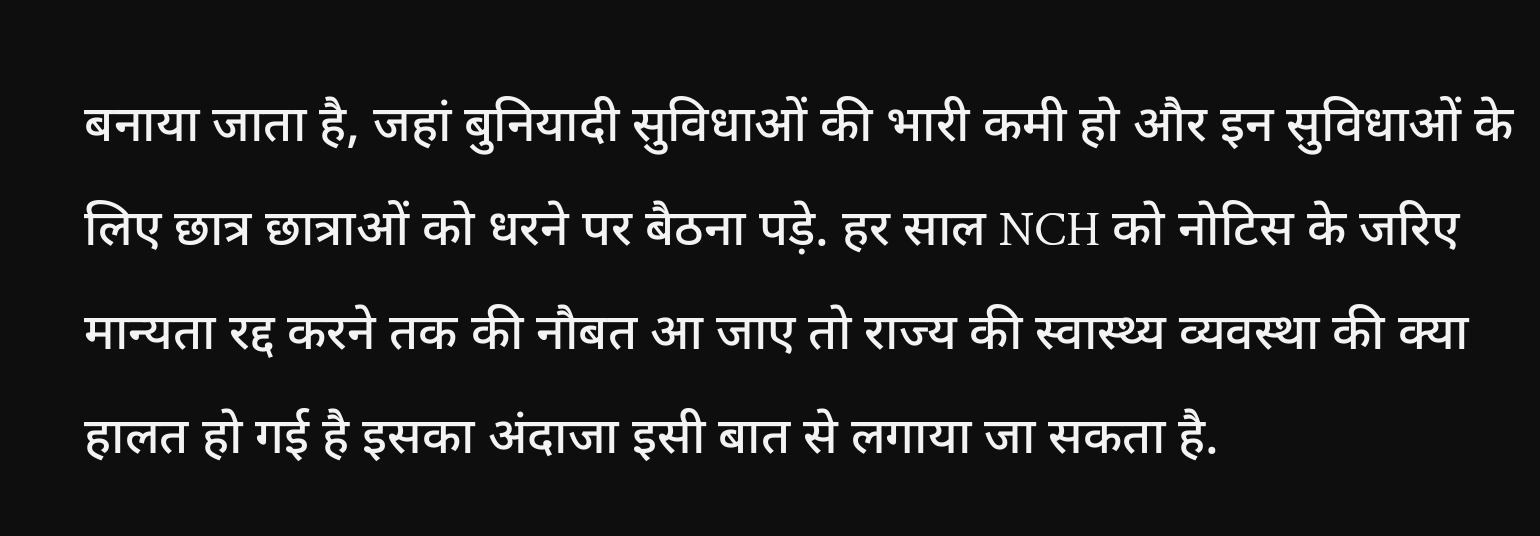बनाया जाता है, जहां बुनियादी सुविधाओं की भारी कमी हो और इन सुविधाओं के लिए छात्र छात्राओं को धरने पर बैठना पड़े. हर साल NCH को नोटिस के जरिए मान्यता रद्द करने तक की नौबत आ जाए तो राज्य की स्वास्थ्य व्यवस्था की क्या हालत हो गई है इसका अंदाजा इसी बात से लगाया जा सकता है.